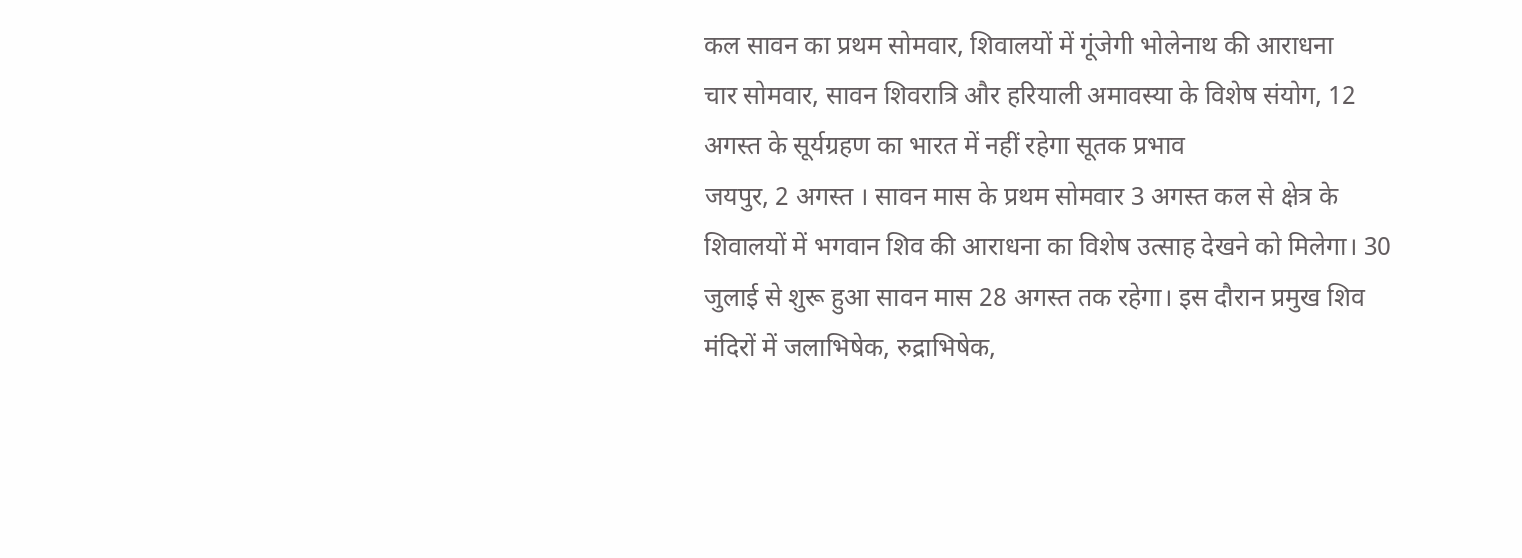कल सावन का प्रथम सोमवार, शिवालयों में गूंजेगी भोलेनाथ की आराधना
चार सोमवार, सावन शिवरात्रि और हरियाली अमावस्या के विशेष संयोग, 12 अगस्त के सूर्यग्रहण का भारत में नहीं रहेगा सूतक प्रभाव
जयपुर, 2 अगस्त । सावन मास के प्रथम सोमवार 3 अगस्त कल से क्षेत्र के शिवालयों में भगवान शिव की आराधना का विशेष उत्साह देखने को मिलेगा। 30 जुलाई से शुरू हुआ सावन मास 28 अगस्त तक रहेगा। इस दौरान प्रमुख शिव मंदिरों में जलाभिषेक, रुद्राभिषेक,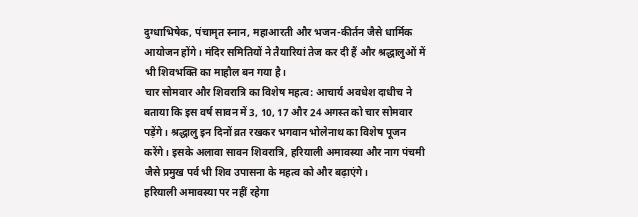दुग्धाभिषेक, पंचामृत स्नान, महाआरती और भजन-कीर्तन जैसे धार्मिक आयोजन होंगे। मंदिर समितियों ने तैयारियां तेज कर दी हैं और श्रद्धालुओं में भी शिवभक्ति का माहौल बन गया है।
चार सोमवार और शिवरात्रि का विशेष महत्व: आचार्य अवधेश दाधीच ने बताया कि इस वर्ष सावन में 3, 10, 17 और 24 अगस्त को चार सोमवार पड़ेंगे। श्रद्धालु इन दिनों व्रत रखकर भगवान भोलेनाथ का विशेष पूजन करेंगे। इसके अलावा सावन शिवरात्रि, हरियाली अमावस्या और नाग पंचमी जैसे प्रमुख पर्व भी शिव उपासना के महत्व को और बढ़ाएंगे।
हरियाली अमावस्या पर नहीं रहेगा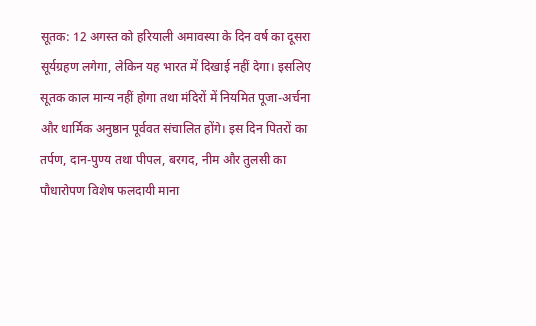सूतक: 12 अगस्त को हरियाली अमावस्या के दिन वर्ष का दूसरा सूर्यग्रहण लगेगा, लेकिन यह भारत में दिखाई नहीं देगा। इसलिए सूतक काल मान्य नहीं होगा तथा मंदिरों में नियमित पूजा-अर्चना और धार्मिक अनुष्ठान पूर्ववत संचालित होंगे। इस दिन पितरों का तर्पण, दान-पुण्य तथा पीपल, बरगद, नीम और तुलसी का पौधारोपण विशेष फलदायी माना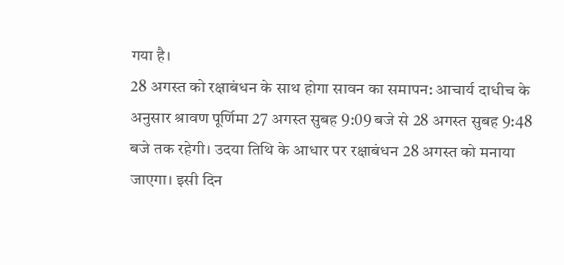गया है।
28 अगस्त को रक्षाबंधन के साथ होगा सावन का समापन: आचार्य दाधीच के अनुसार श्रावण पूर्णिमा 27 अगस्त सुबह 9:09 बजे से 28 अगस्त सुबह 9:48 बजे तक रहेगी। उदया तिथि के आधार पर रक्षाबंधन 28 अगस्त को मनाया जाएगा। इसी दिन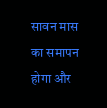सावन मास का समापन होगा और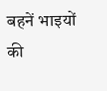बहनें भाइयों की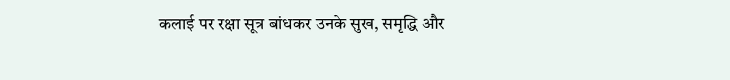कलाई पर रक्षा सूत्र बांधकर उनके सुख, समृद्धि और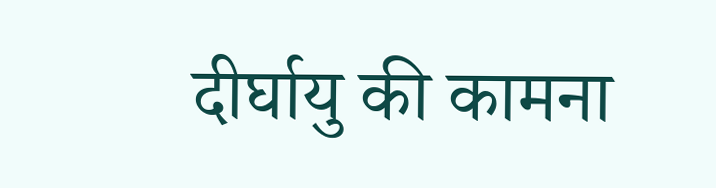दीर्घायु की कामना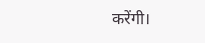करेंगी।